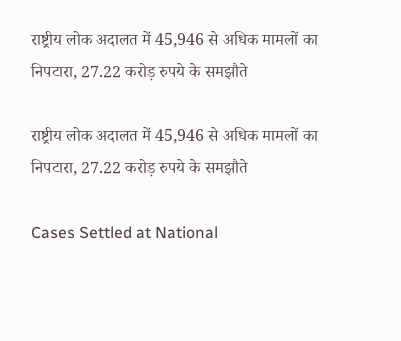राष्ट्रीय लोक अदालत में 45,946 से अधिक मामलों का निपटारा, 27.22 करोड़ रुपये के समझौते

राष्ट्रीय लोक अदालत में 45,946 से अधिक मामलों का निपटारा, 27.22 करोड़ रुपये के समझौते

Cases Settled at National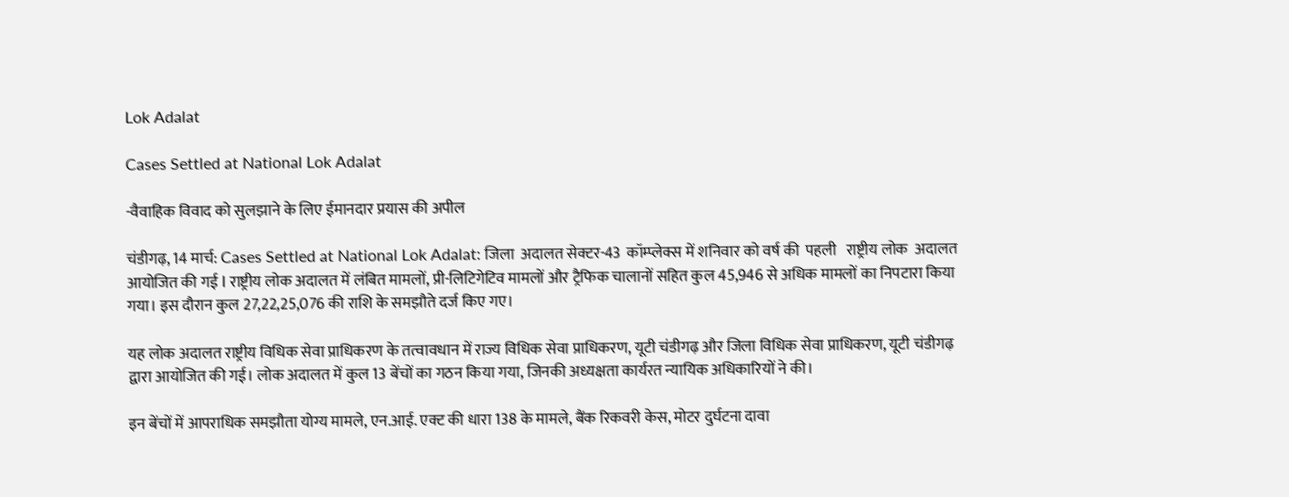Lok Adalat

Cases Settled at National Lok Adalat

-वैवाहिक विवाद को सुलझाने के लिए ईमानदार प्रयास की अपील

चंडीगढ़, 14 मार्च: Cases Settled at National Lok Adalat: जिला  अदालत सेक्टर-43  कॉम्प्लेक्स में शनिवार को वर्ष की  पहली   राष्ट्रीय लोक  अदालत आयोजित की गई l राष्ट्रीय लोक अदालत में लंबित मामलों, प्री-लिटिगेटिव मामलों और ट्रैफिक चालानों सहित कुल 45,946 से अधिक मामलों का निपटारा किया गया। इस दौरान कुल 27,22,25,076 की राशि के समझौते दर्ज किए गए।

यह लोक अदालत राष्ट्रीय विधिक सेवा प्राधिकरण के तत्वावधान में राज्य विधिक सेवा प्राधिकरण, यूटी चंडीगढ़ और जिला विधिक सेवा प्राधिकरण, यूटी चंडीगढ़ द्वारा आयोजित की गई। लोक अदालत में कुल 13 बेंचों का गठन किया गया, जिनकी अध्यक्षता कार्यरत न्यायिक अधिकारियों ने की।

इन बेंचों में आपराधिक समझौता योग्य मामले, एन.आई. एक्ट की धारा 138 के मामले, बैंक रिकवरी केस, मोटर दुर्घटना दावा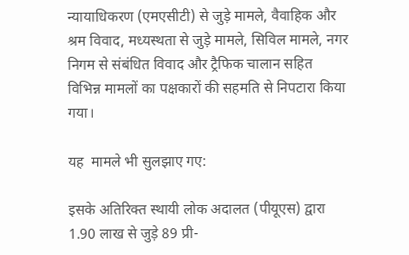न्यायाधिकरण (एमएसीटी) से जुड़े मामले, वैवाहिक और श्रम विवाद, मध्यस्थता से जुड़े मामले, सिविल मामले, नगर निगम से संबंधित विवाद और ट्रैफिक चालान सहित विभिन्न मामलों का पक्षकारों की सहमति से निपटारा किया गया।

यह  मामले भी सुलझाए गए:

इसके अतिरिक्त स्थायी लोक अदालत (पीयूएस) द्वारा 1.90 लाख से जुड़े 89 प्री-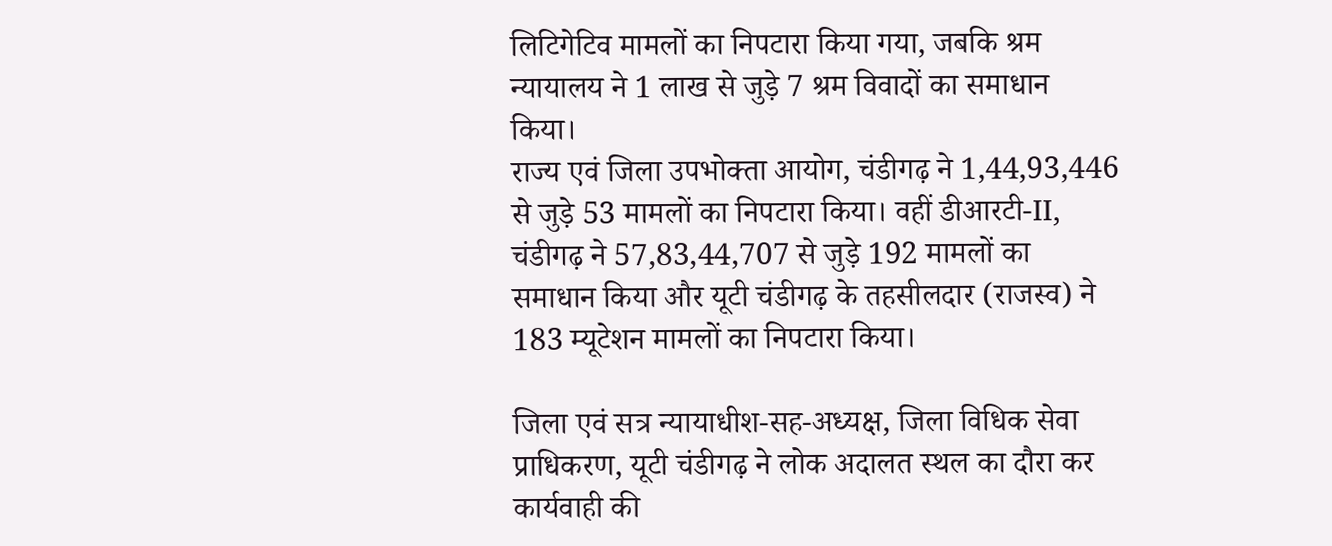लिटिगेटिव मामलों का निपटारा किया गया, जबकि श्रम न्यायालय ने 1 लाख से जुड़े 7 श्रम विवादों का समाधान किया।
राज्य एवं जिला उपभोक्ता आयोग, चंडीगढ़ ने 1,44,93,446 से जुड़े 53 मामलों का निपटारा किया। वहीं डीआरटी-II, चंडीगढ़ ने 57,83,44,707 से जुड़े 192 मामलों का समाधान किया और यूटी चंडीगढ़ के तहसीलदार (राजस्व) ने 183 म्यूटेशन मामलों का निपटारा किया।

जिला एवं सत्र न्यायाधीश-सह-अध्यक्ष, जिला विधिक सेवा प्राधिकरण, यूटी चंडीगढ़ ने लोक अदालत स्थल का दौरा कर कार्यवाही की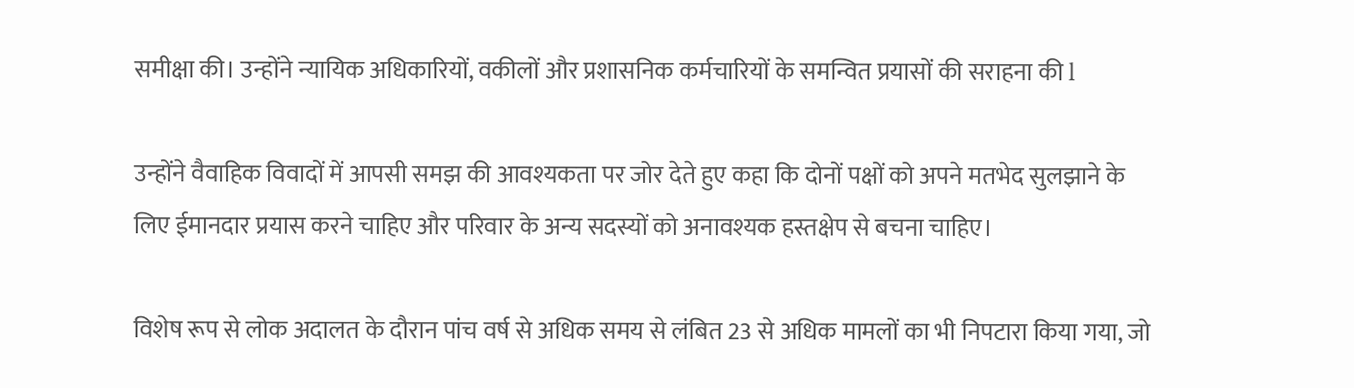समीक्षा की। उन्होंने न्यायिक अधिकारियों, वकीलों और प्रशासनिक कर्मचारियों के समन्वित प्रयासों की सराहना की l

उन्होंने वैवाहिक विवादों में आपसी समझ की आवश्यकता पर जोर देते हुए कहा कि दोनों पक्षों को अपने मतभेद सुलझाने के लिए ईमानदार प्रयास करने चाहिए और परिवार के अन्य सदस्यों को अनावश्यक हस्तक्षेप से बचना चाहिए।

विशेष रूप से लोक अदालत के दौरान पांच वर्ष से अधिक समय से लंबित 23 से अधिक मामलों का भी निपटारा किया गया, जो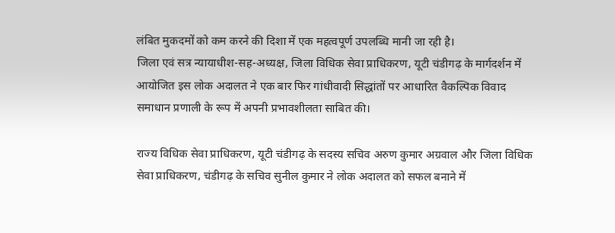लंबित मुकदमों को कम करने की दिशा में एक महत्वपूर्ण उपलब्धि मानी जा रही है।
जिला एवं सत्र न्यायाधीश-सह-अध्यक्ष, जिला विधिक सेवा प्राधिकरण, यूटी चंडीगढ़ के मार्गदर्शन में आयोजित इस लोक अदालत ने एक बार फिर गांधीवादी सिद्धांतों पर आधारित वैकल्पिक विवाद समाधान प्रणाली के रूप में अपनी प्रभावशीलता साबित की।

राज्य विधिक सेवा प्राधिकरण, यूटी चंडीगढ़ के सदस्य सचिव अरुण कुमार अग्रवाल और जिला विधिक सेवा प्राधिकरण, चंडीगढ़ के सचिव सुनील कुमार ने लोक अदालत को सफल बनाने में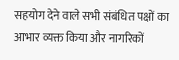सहयोग देने वाले सभी संबंधित पक्षों का आभार व्यक्त किया और नागरिकों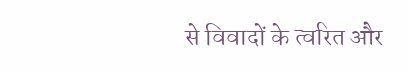से विवादों के त्वरित और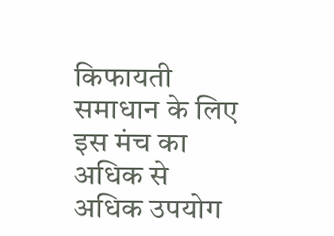किफायती समाधान के लिए इस मंच का अधिक से अधिक उपयोग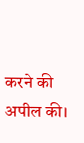करने की अपील की।